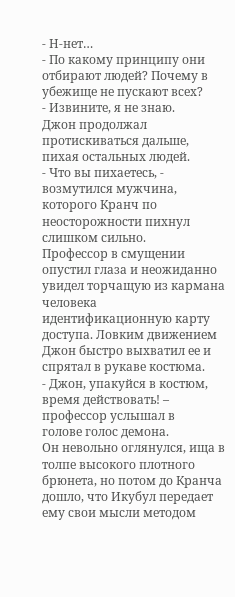- Н-нет…
- По какому принципу они отбирают людей? Почему в убежище не пускают всех?
- Извините, я не знаю.
Джон продолжал протискиваться дальше, пихая остальных людей.
- Что вы пихаетесь, - возмутился мужчина, которого Кранч по неосторожности пихнул слишком сильно.
Профессор в смущении опустил глаза и неожиданно увидел торчащую из кармана человека идентификационную карту доступа. Ловким движением Джон быстро выхватил ее и спрятал в рукаве костюма.
- Джон, упакуйся в костюм, время действовать! – профессор услышал в
голове голос демона.
Он невольно оглянулся, ища в толпе высокого плотного брюнета, но потом до Кранча дошло, что Икубул передает ему свои мысли методом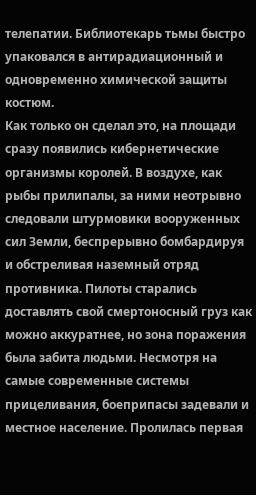телепатии. Библиотекарь тьмы быстро упаковался в антирадиационный и одновременно химической защиты костюм.
Как только он сделал это, на площади сразу появились кибернетические организмы королей. В воздухе, как рыбы прилипалы, за ними неотрывно следовали штурмовики вооруженных сил Земли, беспрерывно бомбардируя и обстреливая наземный отряд противника. Пилоты старались доставлять свой смертоносный груз как можно аккуратнее, но зона поражения была забита людьми. Несмотря на самые современные системы прицеливания, боеприпасы задевали и местное население. Пролилась первая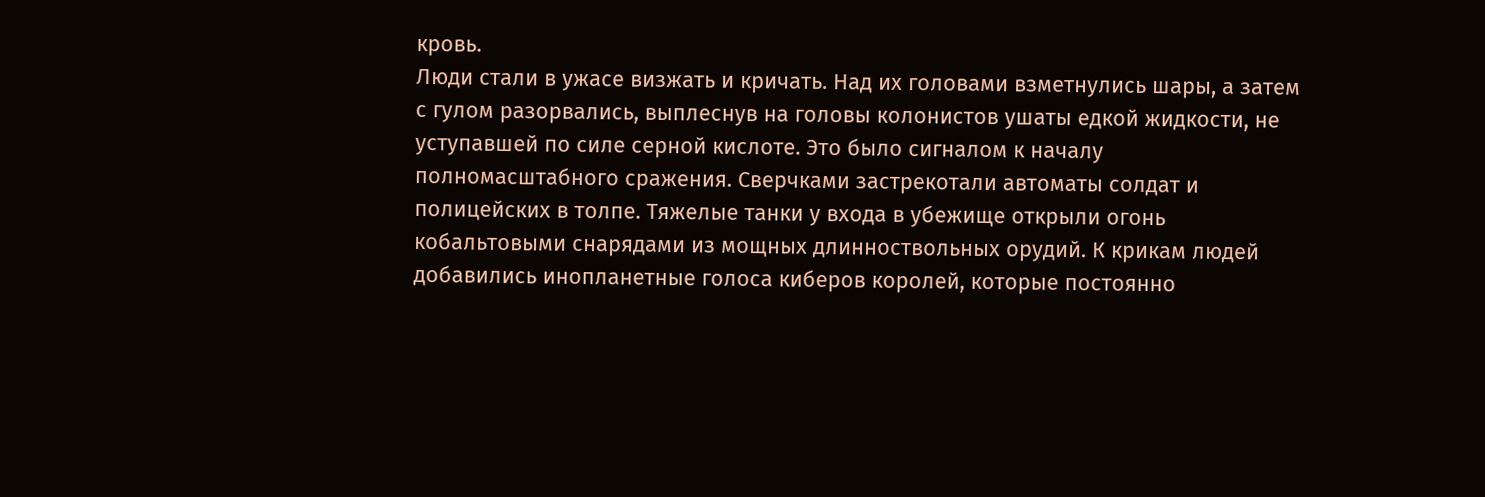кровь.
Люди стали в ужасе визжать и кричать. Над их головами взметнулись шары, а затем с гулом разорвались, выплеснув на головы колонистов ушаты едкой жидкости, не уступавшей по силе серной кислоте. Это было сигналом к началу полномасштабного сражения. Сверчками застрекотали автоматы солдат и полицейских в толпе. Тяжелые танки у входа в убежище открыли огонь кобальтовыми снарядами из мощных длинноствольных орудий. К крикам людей добавились инопланетные голоса киберов королей, которые постоянно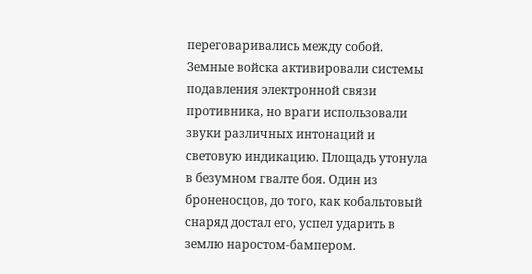переговаривались между собой. Земные войска активировали системы подавления электронной связи противника, но враги использовали звуки различных интонаций и световую индикацию. Площадь утонула в безумном гвалте боя. Один из броненосцов, до того, как кобальтовый снаряд достал его, успел ударить в землю наростом-бампером.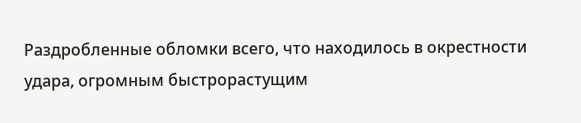Раздробленные обломки всего, что находилось в окрестности удара, огромным быстрорастущим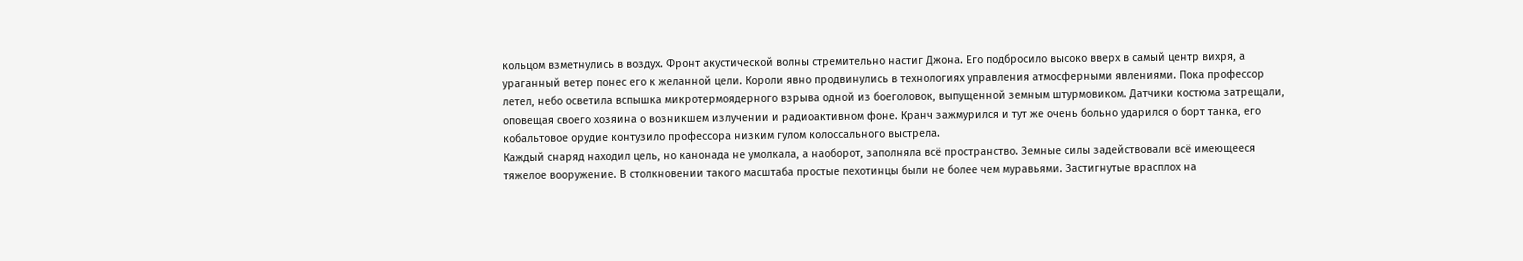кольцом взметнулись в воздух. Фронт акустической волны стремительно настиг Джона. Его подбросило высоко вверх в самый центр вихря, а ураганный ветер понес его к желанной цели. Короли явно продвинулись в технологиях управления атмосферными явлениями. Пока профессор летел, небо осветила вспышка микротермоядерного взрыва одной из боеголовок, выпущенной земным штурмовиком. Датчики костюма затрещали, оповещая своего хозяина о возникшем излучении и радиоактивном фоне. Кранч зажмурился и тут же очень больно ударился о борт танка, его кобальтовое орудие контузило профессора низким гулом колоссального выстрела.
Каждый снаряд находил цель, но канонада не умолкала, а наоборот, заполняла всё пространство. Земные силы задействовали всё имеющееся тяжелое вооружение. В столкновении такого масштаба простые пехотинцы были не более чем муравьями. Застигнутые врасплох на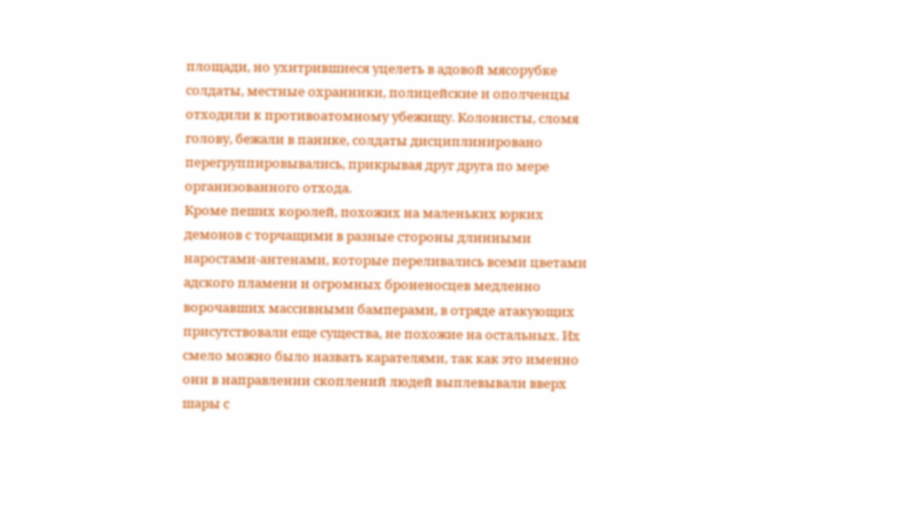площади, но ухитрившиеся уцелеть в адовой мясорубке солдаты, местные охранники, полицейские и ополченцы отходили к противоатомному убежищу. Колонисты, сломя голову, бежали в панике, солдаты дисциплинировано перегруппировывались, прикрывая друг друга по мере организованного отхода.
Кроме пеших королей, похожих на маленьких юрких демонов с торчащими в разные стороны длинными наростами-антенами, которые переливались всеми цветами адского пламени и огромных броненосцев медленно ворочавших массивными бамперами, в отряде атакующих присутствовали еще существа, не похожие на остальных. Их смело можно было назвать карателями, так как это именно они в направлении скоплений людей выплевывали вверх шары с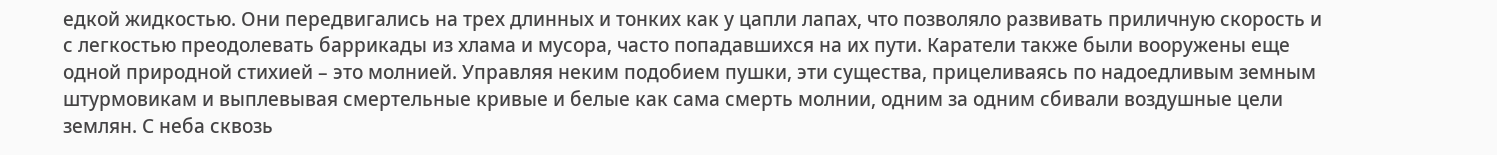едкой жидкостью. Они передвигались на трех длинных и тонких как у цапли лапах, что позволяло развивать приличную скорость и с легкостью преодолевать баррикады из хлама и мусора, часто попадавшихся на их пути. Каратели также были вооружены еще одной природной стихией – это молнией. Управляя неким подобием пушки, эти существа, прицеливаясь по надоедливым земным штурмовикам и выплевывая смертельные кривые и белые как сама смерть молнии, одним за одним сбивали воздушные цели землян. С неба сквозь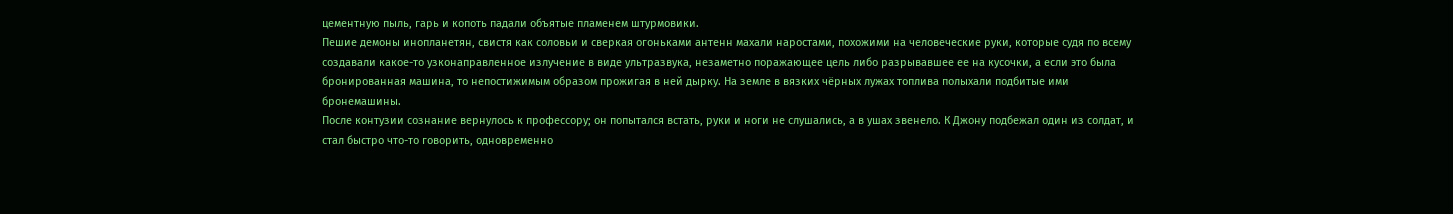цементную пыль, гарь и копоть падали объятые пламенем штурмовики.
Пешие демоны инопланетян, свистя как соловьи и сверкая огоньками антенн махали наростами, похожими на человеческие руки, которые судя по всему создавали какое-то узконаправленное излучение в виде ультразвука, незаметно поражающее цель либо разрывавшее ее на кусочки, а если это была бронированная машина, то непостижимым образом прожигая в ней дырку. На земле в вязких чёрных лужах топлива полыхали подбитые ими бронемашины.
После контузии сознание вернулось к профессору; он попытался встать, руки и ноги не слушались, а в ушах звенело. К Джону подбежал один из солдат, и стал быстро что-то говорить, одновременно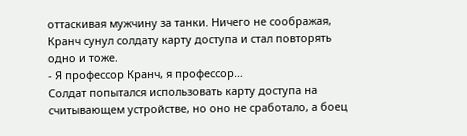оттаскивая мужчину за танки. Ничего не соображая, Кранч сунул солдату карту доступа и стал повторять одно и тоже.
- Я профессор Кранч, я профессор…
Солдат попытался использовать карту доступа на считывающем устройстве, но оно не сработало, а боец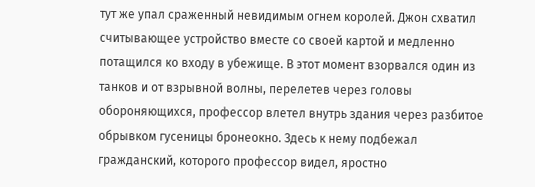тут же упал сраженный невидимым огнем королей. Джон схватил считывающее устройство вместе со своей картой и медленно потащился ко входу в убежище. В этот момент взорвался один из танков и от взрывной волны, перелетев через головы обороняющихся, профессор влетел внутрь здания через разбитое обрывком гусеницы бронеокно. Здесь к нему подбежал гражданский, которого профессор видел, яростно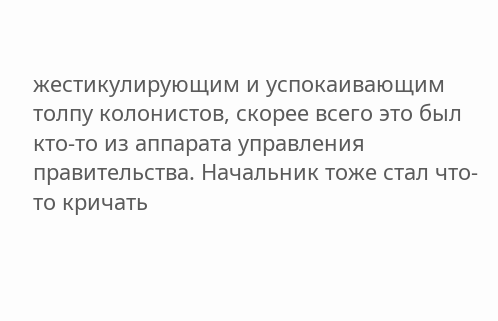жестикулирующим и успокаивающим толпу колонистов, скорее всего это был кто-то из аппарата управления правительства. Начальник тоже стал что-то кричать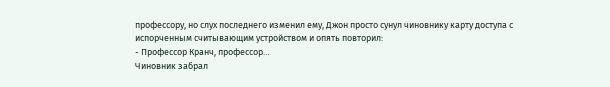профессору, но слух последнего изменил ему, Джон просто сунул чиновнику карту доступа с испорченным считывающим устройством и опять повторил:
- Профессор Кранч, профессор…
Чиновник забрал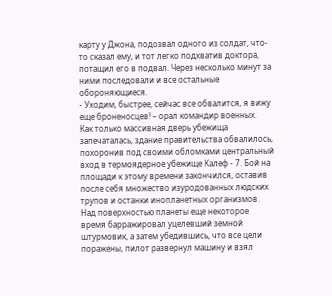карту у Джона, подозвал одного из солдат, что-то сказал ему, и тот легко подхватив доктора, потащил его в подвал. Через несколько минут за ними последовали и все остальные обороняющиеся.
- Уходим, быстрее, сейчас все обвалится, я вижу еще броненосцев! – орал командир военных.
Как только массивная дверь убежища запечаталась, здание правительства обвалилось, похоронив под своими обломками центральный вход в термоядерное убежище Калеф - 7. Бой на площади к этому времени закончился, оставив после себя множество изуродованных людских трупов и останки инопланетных организмов. Над поверхностью планеты еще некоторое время барражировал уцелевший земной штурмовик, а затем убедившись, что все цели поражены, пилот развернул машину и взял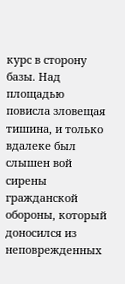курс в сторону базы. Над площадью повисла зловещая тишина, и только вдалеке был слышен вой сирены гражданской обороны, который доносился из неповрежденных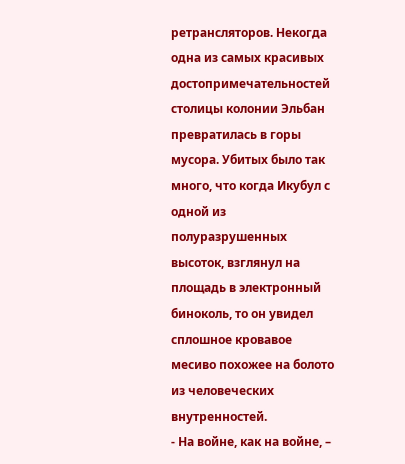ретрансляторов. Некогда одна из самых красивых достопримечательностей столицы колонии Эльбан превратилась в горы мусора. Убитых было так много, что когда Икубул с одной из полуразрушенных высоток, взглянул на площадь в электронный биноколь, то он увидел сплошное кровавое месиво похожее на болото из человеческих внутренностей.
- На войне, как на войне, –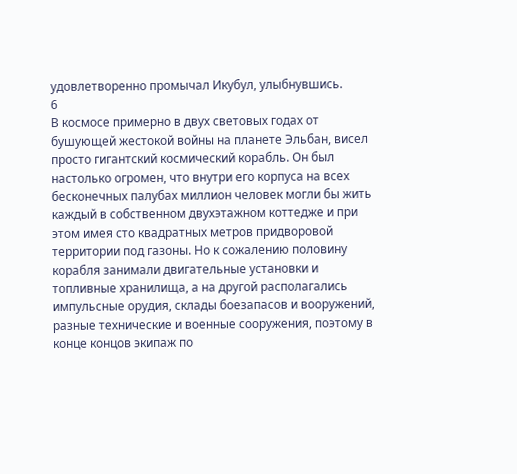удовлетворенно промычал Икубул, улыбнувшись.
6
В космосе примерно в двух световых годах от бушующей жестокой войны на планете Эльбан, висел просто гигантский космический корабль. Он был настолько огромен, что внутри его корпуса на всех бесконечных палубах миллион человек могли бы жить каждый в собственном двухэтажном коттедже и при этом имея сто квадратных метров придворовой территории под газоны. Но к сожалению половину корабля занимали двигательные установки и топливные хранилища, а на другой располагались импульсные орудия, склады боезапасов и вооружений, разные технические и военные сооружения, поэтому в конце концов экипаж по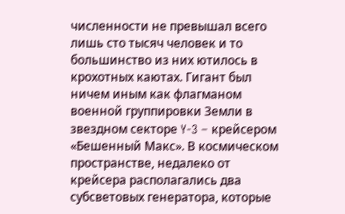численности не превышал всего лишь сто тысяч человек и то большинство из них ютилось в крохотных каютах. Гигант был ничем иным как флагманом военной группировки Земли в звездном секторе Y-3 – крейсером «Бешенный Макс». В космическом пространстве, недалеко от крейсера располагались два субсветовых генератора, которые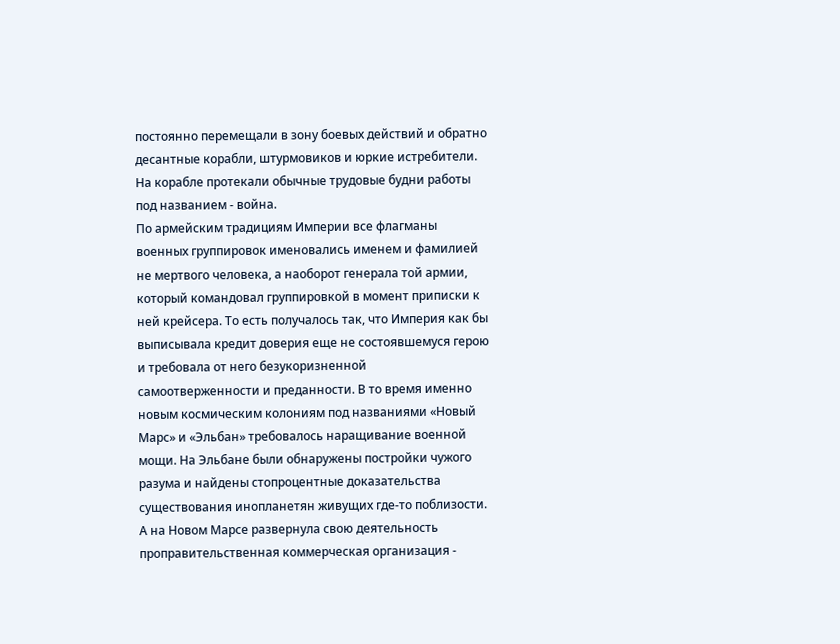постоянно перемещали в зону боевых действий и обратно десантные корабли, штурмовиков и юркие истребители. На корабле протекали обычные трудовые будни работы под названием - война.
По армейским традициям Империи все флагманы военных группировок именовались именем и фамилией не мертвого человека, а наоборот генерала той армии, который командовал группировкой в момент приписки к ней крейсера. То есть получалось так, что Империя как бы выписывала кредит доверия еще не состоявшемуся герою и требовала от него безукоризненной самоотверженности и преданности. В то время именно новым космическим колониям под названиями «Новый Марс» и «Эльбан» требовалось наращивание военной мощи. На Эльбане были обнаружены постройки чужого разума и найдены стопроцентные доказательства существования инопланетян живущих где-то поблизости. А на Новом Марсе развернула свою деятельность проправительственная коммерческая организация -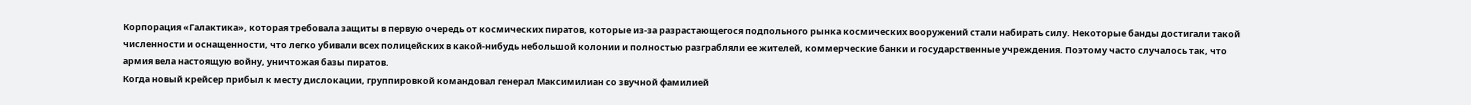Корпорация «Галактика», которая требовала защиты в первую очередь от космических пиратов, которые из-за разрастающегося подпольного рынка космических вооружений стали набирать силу. Некоторые банды достигали такой численности и оснащенности, что легко убивали всех полицейских в какой-нибудь небольшой колонии и полностью разграбляли ее жителей, коммерческие банки и государственные учреждения. Поэтому часто случалось так, что армия вела настоящую войну, уничтожая базы пиратов.
Когда новый крейсер прибыл к месту дислокации, группировкой командовал генерал Максимилиан со звучной фамилией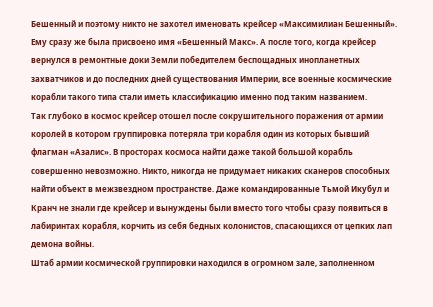Бешенный и поэтому никто не захотел именовать крейсер «Максимилиан Бешенный». Ему сразу же была присвоено имя «Бешенный Макс». А после того, когда крейсер вернулся в ремонтные доки Земли победителем беспощадных инопланетных захватчиков и до последних дней существования Империи, все военные космические корабли такого типа стали иметь классификацию именно под таким названием.
Так глубоко в космос крейсер отошел после сокрушительного поражения от армии королей в котором группировка потеряла три корабля один из которых бывший флагман «Азалис». В просторах космоса найти даже такой большой корабль совершенно невозможно. Никто, никогда не придумает никаких сканеров способных найти объект в межзвездном пространстве. Даже командированные Тьмой Икубул и Кранч не знали где крейсер и вынуждены были вместо того чтобы сразу появиться в лабиринтах корабля, корчить из себя бедных колонистов, спасающихся от цепких лап демона войны.
Штаб армии космической группировки находился в огромном зале, заполненном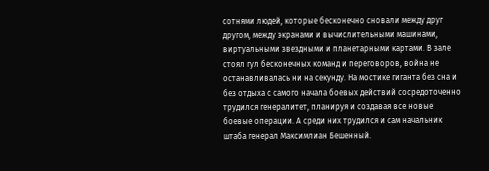сотнями людей, которые бесконечно сновали между друг другом, между экранами и вычислительными машинами, виртуальными звездными и планетарными картами. В зале стоял гул бесконечных команд и переговоров, война не останавливалась ни на секунду. На мостике гиганта без сна и без отдыха с самого начала боевых действий сосредоточенно трудился генералитет, планируя и создавая все новые боевые операции. А среди них трудился и сам начальник штаба генерал Максимлиан Бешенный.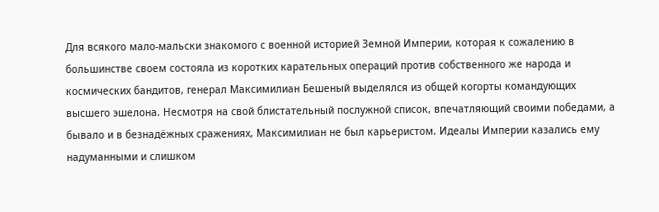Для всякого мало-мальски знакомого с военной историей Земной Империи, которая к сожалению в большинстве своем состояла из коротких карательных операций против собственного же народа и космических бандитов, генерал Максимилиан Бешеный выделялся из общей когорты командующих высшего эшелона. Несмотря на свой блистательный послужной список, впечатляющий своими победами, а бывало и в безнадёжных сражениях, Максимилиан не был карьеристом. Идеалы Империи казались ему надуманными и слишком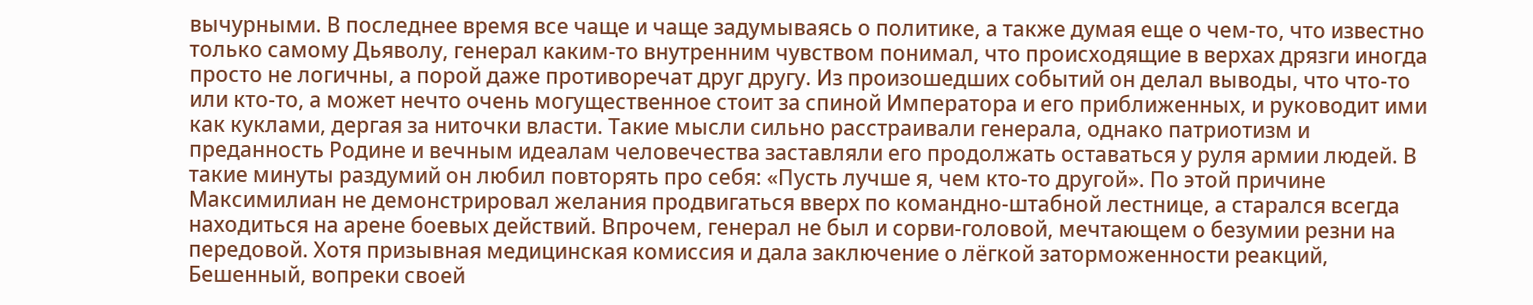вычурными. В последнее время все чаще и чаще задумываясь о политике, а также думая еще о чем-то, что известно только самому Дьяволу, генерал каким-то внутренним чувством понимал, что происходящие в верхах дрязги иногда просто не логичны, а порой даже противоречат друг другу. Из произошедших событий он делал выводы, что что-то или кто-то, а может нечто очень могущественное стоит за спиной Императора и его приближенных, и руководит ими как куклами, дергая за ниточки власти. Такие мысли сильно расстраивали генерала, однако патриотизм и преданность Родине и вечным идеалам человечества заставляли его продолжать оставаться у руля армии людей. В такие минуты раздумий он любил повторять про себя: «Пусть лучше я, чем кто-то другой». По этой причине Максимилиан не демонстрировал желания продвигаться вверх по командно-штабной лестнице, а старался всегда находиться на арене боевых действий. Впрочем, генерал не был и сорви-головой, мечтающем о безумии резни на передовой. Хотя призывная медицинская комиссия и дала заключение о лёгкой заторможенности реакций, Бешенный, вопреки своей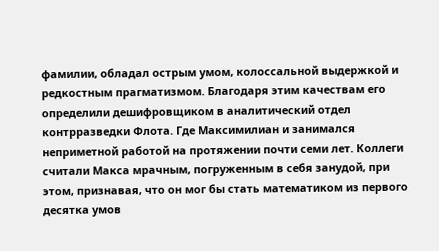фамилии, обладал острым умом, колоссальной выдержкой и редкостным прагматизмом. Благодаря этим качествам его определили дешифровщиком в аналитический отдел контрразведки Флота. Где Максимилиан и занимался неприметной работой на протяжении почти семи лет. Коллеги считали Макса мрачным, погруженным в себя занудой, при этом, признавая, что он мог бы стать математиком из первого десятка умов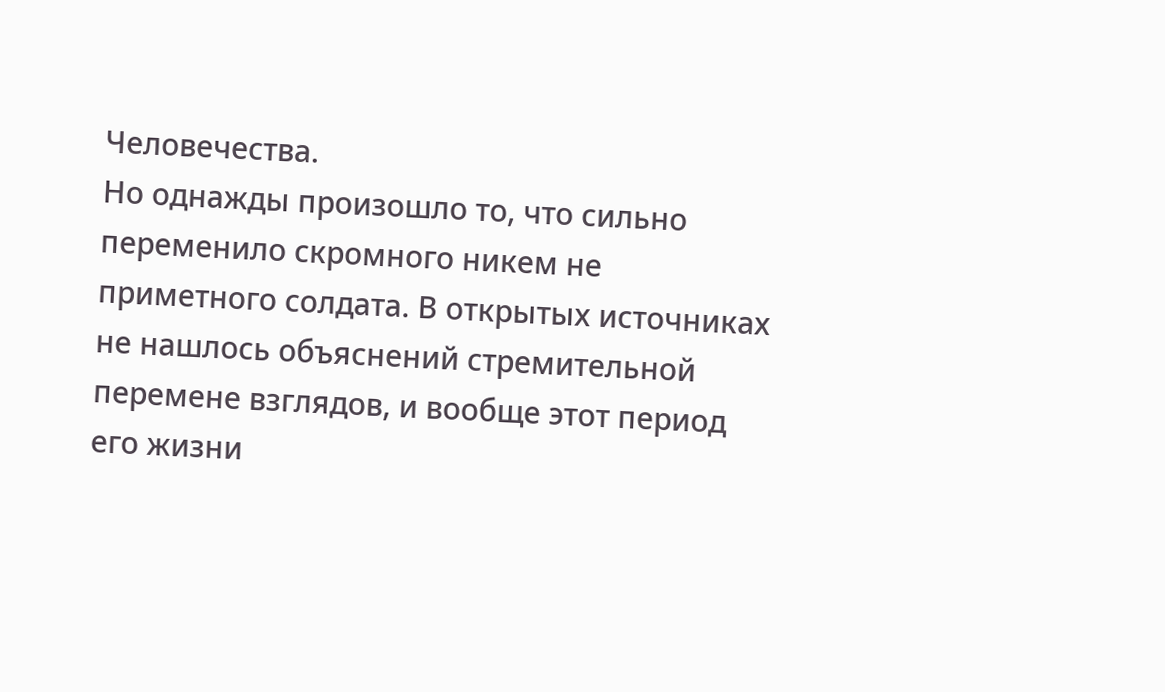Человечества.
Но однажды произошло то, что сильно переменило скромного никем не приметного солдата. В открытых источниках не нашлось объяснений стремительной перемене взглядов, и вообще этот период его жизни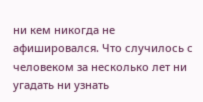ни кем никогда не афишировался. Что случилось с человеком за несколько лет ни угадать ни узнать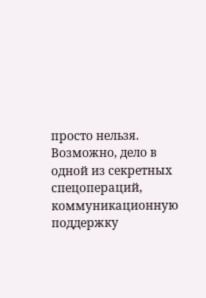просто нельзя. Возможно, дело в одной из секретных спецопераций, коммуникационную поддержку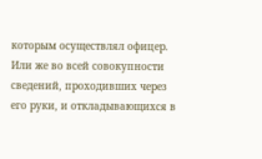которым осуществлял офицер. Или же во всей совокупности сведений, проходивших через его руки, и откладывающихся в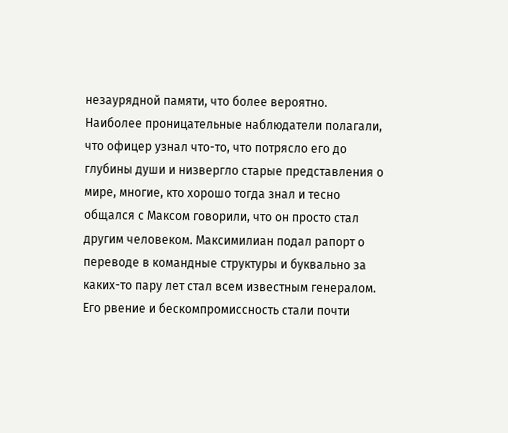незаурядной памяти, что более вероятно. Наиболее проницательные наблюдатели полагали, что офицер узнал что-то, что потрясло его до глубины души и низвергло старые представления о мире, многие, кто хорошо тогда знал и тесно общался с Максом говорили, что он просто стал другим человеком. Максимилиан подал рапорт о переводе в командные структуры и буквально за каких-то пару лет стал всем известным генералом. Его рвение и бескомпромиссность стали почти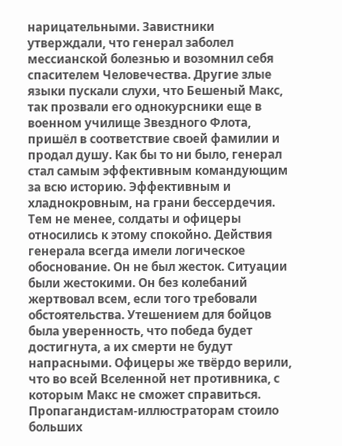нарицательными. Завистники утверждали, что генерал заболел мессианской болезнью и возомнил себя спасителем Человечества. Другие злые языки пускали слухи, что Бешеный Макс, так прозвали его однокурсники еще в военном училище Звездного Флота, пришёл в соответствие своей фамилии и продал душу. Как бы то ни было, генерал стал самым эффективным командующим за всю историю. Эффективным и хладнокровным, на грани бессердечия. Тем не менее, солдаты и офицеры относились к этому спокойно. Действия генерала всегда имели логическое обоснование. Он не был жесток. Ситуации были жестокими. Он без колебаний жертвовал всем, если того требовали обстоятельства. Утешением для бойцов была уверенность, что победа будет достигнута, а их смерти не будут напрасными. Офицеры же твёрдо верили, что во всей Вселенной нет противника, с которым Макс не сможет справиться.
Пропагандистам-иллюстраторам стоило больших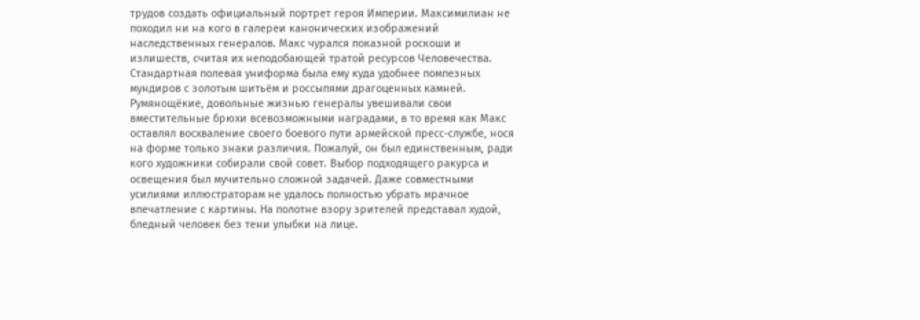трудов создать официальный портрет героя Империи. Максимилиан не походил ни на кого в галереи канонических изображений наследственных генералов. Макс чурался показной роскоши и излишеств, считая их неподобающей тратой ресурсов Человечества. Стандартная полевая униформа была ему куда удобнее помпезных мундиров с золотым шитьём и россыпями драгоценных камней. Румянощёкие, довольные жизнью генералы увешивали свои вместительные брюхи всевозможными наградами, в то время как Макс оставлял восхваление своего боевого пути армейской пресс-службе, нося на форме только знаки различия. Пожалуй, он был единственным, ради кого художники собирали свой совет. Выбор подходящего ракурса и освещения был мучительно сложной задачей. Даже совместными усилиями иллюстраторам не удалось полностью убрать мрачное впечатление с картины. На полотне взору зрителей представал худой, бледный человек без тени улыбки на лице.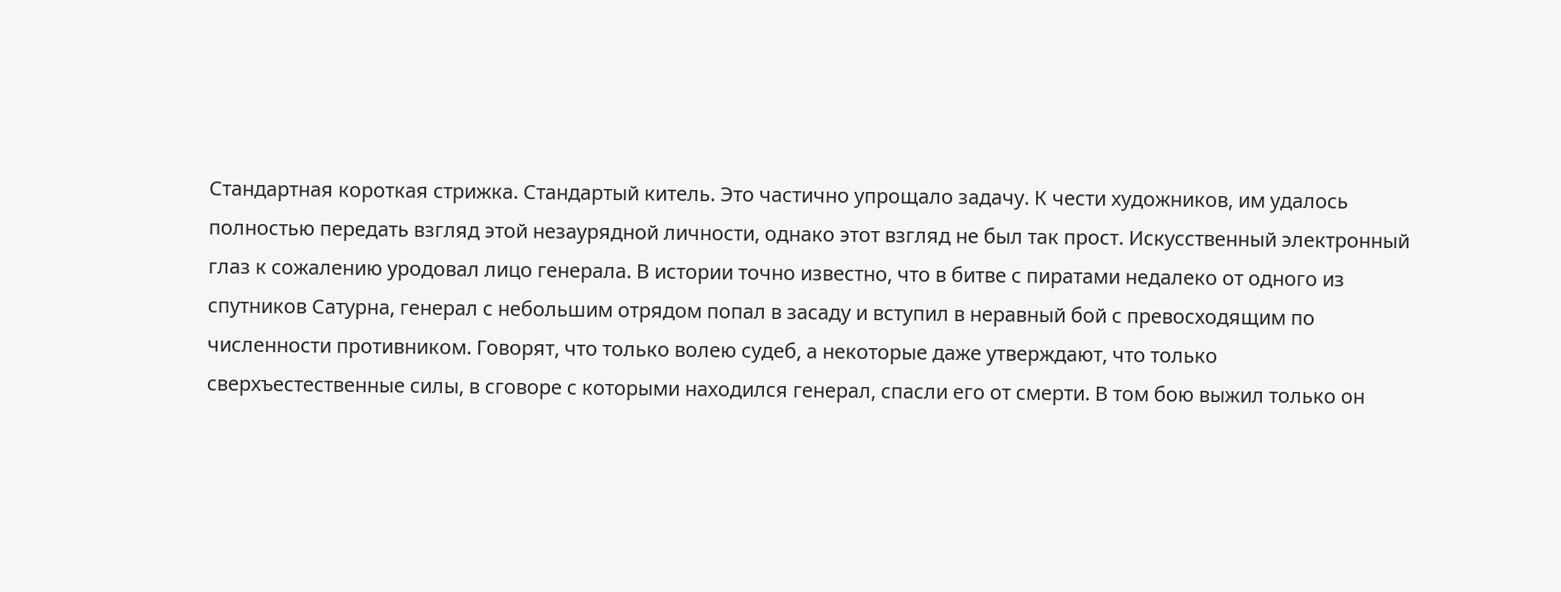Стандартная короткая стрижка. Стандартый китель. Это частично упрощало задачу. К чести художников, им удалось полностью передать взгляд этой незаурядной личности, однако этот взгляд не был так прост. Искусственный электронный глаз к сожалению уродовал лицо генерала. В истории точно известно, что в битве с пиратами недалеко от одного из спутников Сатурна, генерал с небольшим отрядом попал в засаду и вступил в неравный бой с превосходящим по численности противником. Говорят, что только волею судеб, а некоторые даже утверждают, что только сверхъестественные силы, в сговоре с которыми находился генерал, спасли его от смерти. В том бою выжил только он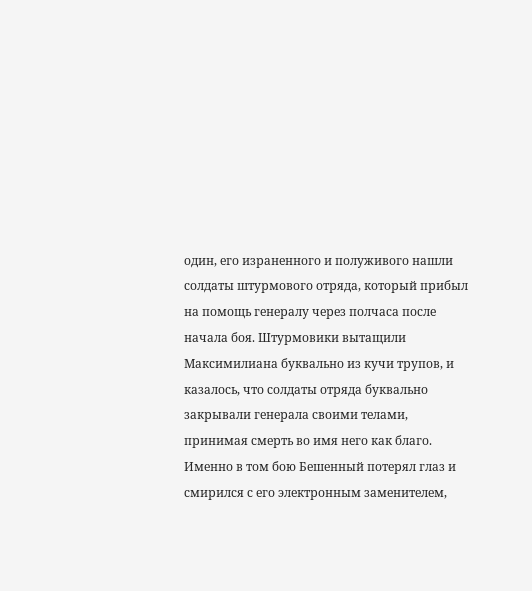один, его израненного и полуживого нашли солдаты штурмового отряда, который прибыл на помощь генералу через полчаса после начала боя. Штурмовики вытащили Максимилиана буквально из кучи трупов, и казалось, что солдаты отряда буквально закрывали генерала своими телами, принимая смерть во имя него как благо. Именно в том бою Бешенный потерял глаз и смирился с его электронным заменителем,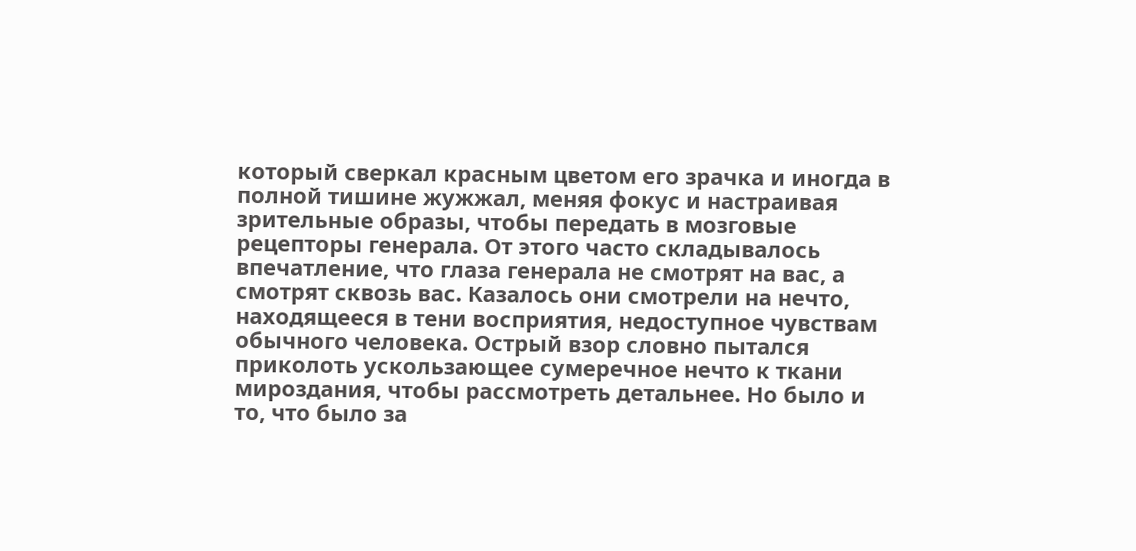который сверкал красным цветом его зрачка и иногда в полной тишине жужжал, меняя фокус и настраивая зрительные образы, чтобы передать в мозговые рецепторы генерала. От этого часто складывалось впечатление, что глаза генерала не смотрят на вас, а смотрят сквозь вас. Казалось они смотрели на нечто, находящееся в тени восприятия, недоступное чувствам обычного человека. Острый взор словно пытался приколоть ускользающее сумеречное нечто к ткани мироздания, чтобы рассмотреть детальнее. Но было и то, что было за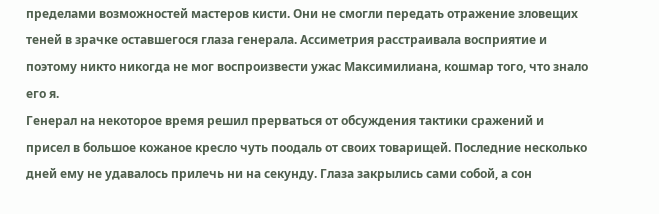пределами возможностей мастеров кисти. Они не смогли передать отражение зловещих теней в зрачке оставшегося глаза генерала. Ассиметрия расстраивала восприятие и поэтому никто никогда не мог воспроизвести ужас Максимилиана, кошмар того, что знало его я.
Генерал на некоторое время решил прерваться от обсуждения тактики сражений и присел в большое кожаное кресло чуть поодаль от своих товарищей. Последние несколько дней ему не удавалось прилечь ни на секунду. Глаза закрылись сами собой, а сон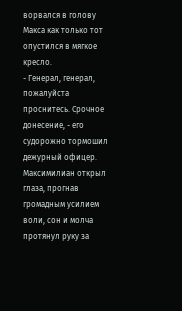ворвался в голову Макса как только тот опустился в мягкое кресло.
- Генерал, генерал, пожалуйста проснитесь. Срочное донесение, - его судорожно тормошил дежурный офицер.
Максимилиан открыл глаза, прогнав громадным усилием воли, сон и молча протянул руку за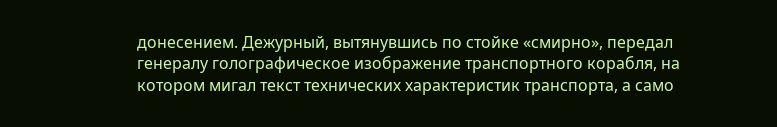донесением. Дежурный, вытянувшись по стойке «смирно», передал генералу голографическое изображение транспортного корабля, на котором мигал текст технических характеристик транспорта, а само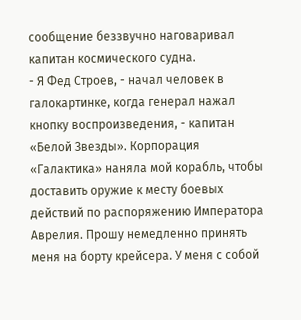сообщение беззвучно наговаривал капитан космического судна.
- Я Фед Строев, - начал человек в галокартинке, когда генерал нажал кнопку воспроизведения, - капитан «Белой Звезды». Корпорация «Галактика» наняла мой корабль, чтобы доставить оружие к месту боевых действий по распоряжению Императора Аврелия. Прошу немедленно принять меня на борту крейсера. У меня с собой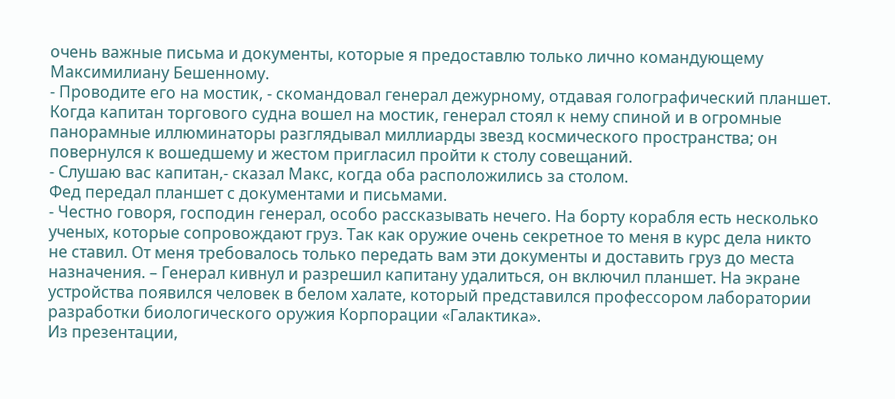очень важные письма и документы, которые я предоставлю только лично командующему Максимилиану Бешенному.
- Проводите его на мостик, - скомандовал генерал дежурному, отдавая голографический планшет.
Когда капитан торгового судна вошел на мостик, генерал стоял к нему спиной и в огромные панорамные иллюминаторы разглядывал миллиарды звезд космического пространства; он повернулся к вошедшему и жестом пригласил пройти к столу совещаний.
- Слушаю вас капитан,- сказал Макс, когда оба расположились за столом.
Фед передал планшет с документами и письмами.
- Честно говоря, господин генерал, особо рассказывать нечего. На борту корабля есть несколько ученых, которые сопровождают груз. Так как оружие очень секретное то меня в курс дела никто не ставил. От меня требовалось только передать вам эти документы и доставить груз до места назначения. – Генерал кивнул и разрешил капитану удалиться, он включил планшет. На экране устройства появился человек в белом халате, который представился профессором лаборатории разработки биологического оружия Корпорации «Галактика».
Из презентации,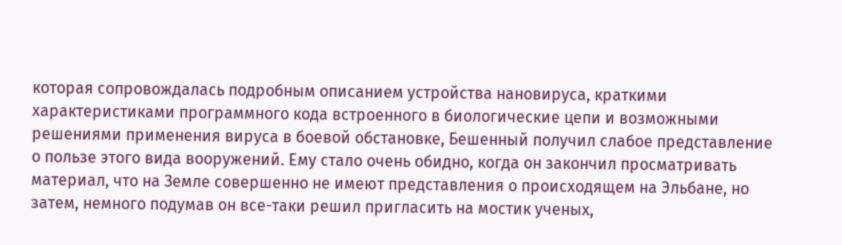которая сопровождалась подробным описанием устройства нановируса, краткими характеристиками программного кода встроенного в биологические цепи и возможными решениями применения вируса в боевой обстановке, Бешенный получил слабое представление о пользе этого вида вооружений. Ему стало очень обидно, когда он закончил просматривать материал, что на Земле совершенно не имеют представления о происходящем на Эльбане, но затем, немного подумав он все-таки решил пригласить на мостик ученых,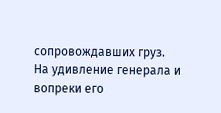сопровождавших груз.
На удивление генерала и вопреки его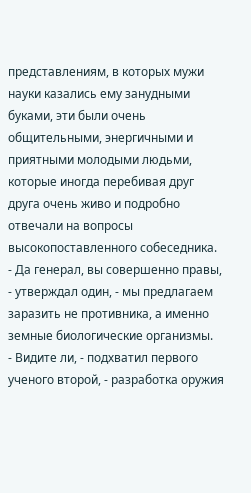представлениям, в которых мужи науки казались ему занудными буками, эти были очень общительными, энергичными и приятными молодыми людьми, которые иногда перебивая друг друга очень живо и подробно отвечали на вопросы высокопоставленного собеседника.
- Да генерал, вы совершенно правы, - утверждал один, - мы предлагаем заразить не противника, а именно земные биологические организмы.
- Видите ли, - подхватил первого ученого второй, - разработка оружия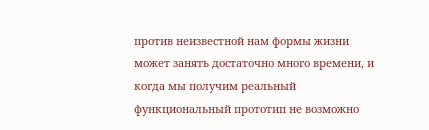против неизвестной нам формы жизни может занять достаточно много времени, и когда мы получим реальный функциональный прототип не возможно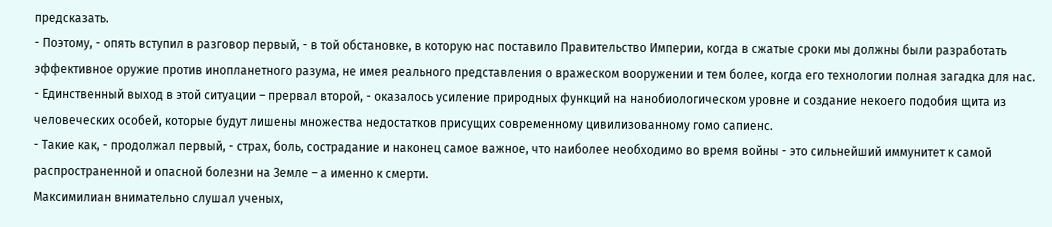предсказать.
- Поэтому, - опять вступил в разговор первый, - в той обстановке, в которую нас поставило Правительство Империи, когда в сжатые сроки мы должны были разработать эффективное оружие против инопланетного разума, не имея реального представления о вражеском вооружении и тем более, когда его технологии полная загадка для нас.
- Единственный выход в этой ситуации – прервал второй, - оказалось усиление природных функций на нанобиологическом уровне и создание некоего подобия щита из человеческих особей, которые будут лишены множества недостатков присущих современному цивилизованному гомо сапиенс.
- Такие как, - продолжал первый, - страх, боль, сострадание и наконец самое важное, что наиболее необходимо во время войны - это сильнейший иммунитет к самой распространенной и опасной болезни на Земле – а именно к смерти.
Максимилиан внимательно слушал ученых,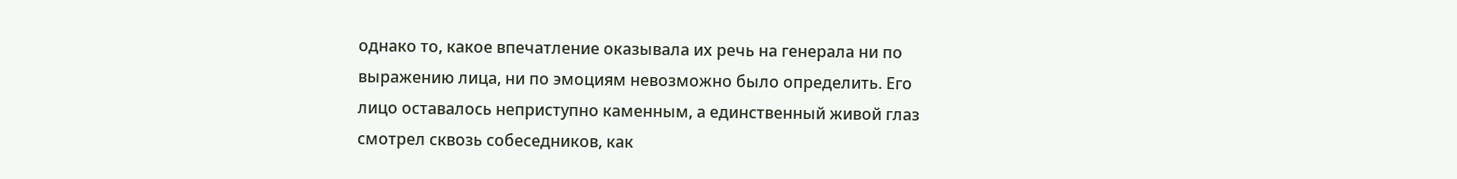однако то, какое впечатление оказывала их речь на генерала ни по выражению лица, ни по эмоциям невозможно было определить. Его лицо оставалось неприступно каменным, а единственный живой глаз смотрел сквозь собеседников, как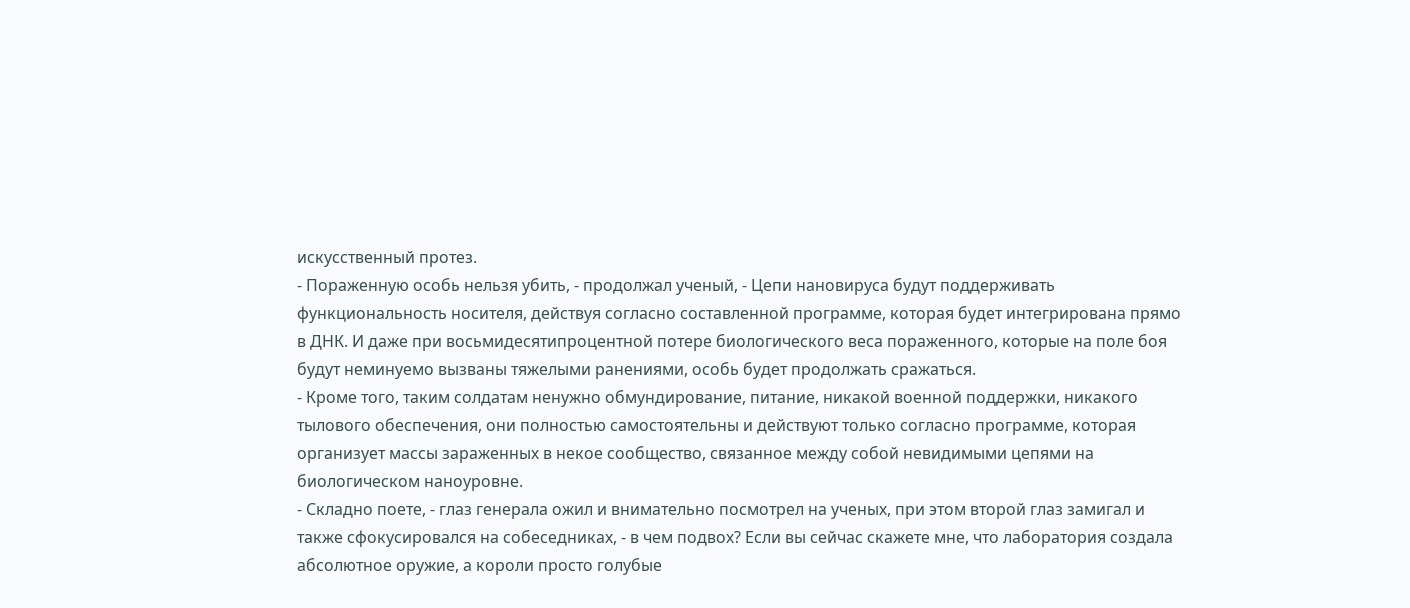искусственный протез.
- Пораженную особь нельзя убить, - продолжал ученый, - Цепи нановируса будут поддерживать функциональность носителя, действуя согласно составленной программе, которая будет интегрирована прямо в ДНК. И даже при восьмидесятипроцентной потере биологического веса пораженного, которые на поле боя будут неминуемо вызваны тяжелыми ранениями, особь будет продолжать сражаться.
- Кроме того, таким солдатам ненужно обмундирование, питание, никакой военной поддержки, никакого тылового обеспечения, они полностью самостоятельны и действуют только согласно программе, которая организует массы зараженных в некое сообщество, связанное между собой невидимыми цепями на биологическом наноуровне.
- Складно поете, - глаз генерала ожил и внимательно посмотрел на ученых, при этом второй глаз замигал и также сфокусировался на собеседниках, - в чем подвох? Если вы сейчас скажете мне, что лаборатория создала абсолютное оружие, а короли просто голубые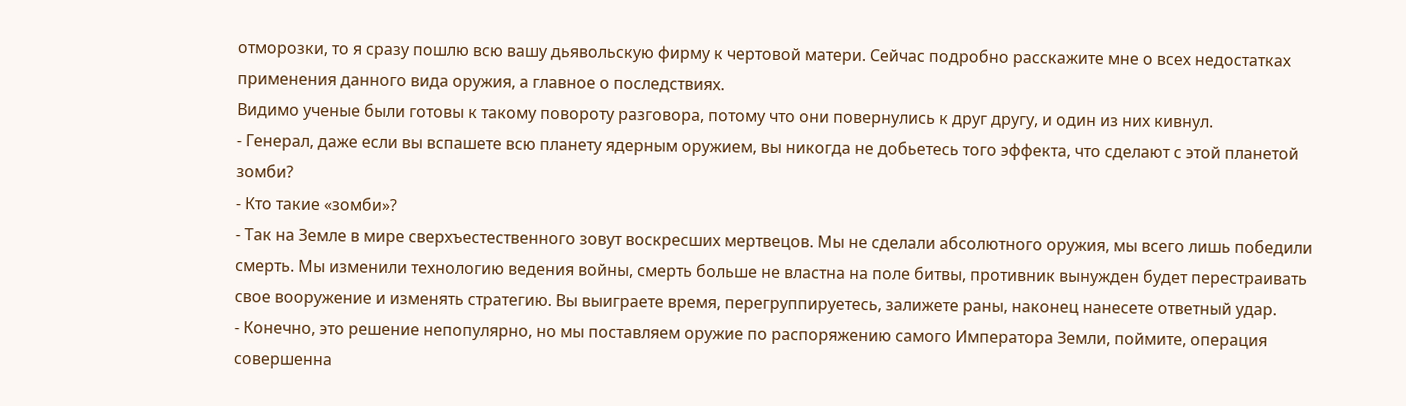отморозки, то я сразу пошлю всю вашу дьявольскую фирму к чертовой матери. Сейчас подробно расскажите мне о всех недостатках применения данного вида оружия, а главное о последствиях.
Видимо ученые были готовы к такому повороту разговора, потому что они повернулись к друг другу, и один из них кивнул.
- Генерал, даже если вы вспашете всю планету ядерным оружием, вы никогда не добьетесь того эффекта, что сделают с этой планетой зомби?
- Кто такие «зомби»?
- Так на Земле в мире сверхъестественного зовут воскресших мертвецов. Мы не сделали абсолютного оружия, мы всего лишь победили смерть. Мы изменили технологию ведения войны, смерть больше не властна на поле битвы, противник вынужден будет перестраивать свое вооружение и изменять стратегию. Вы выиграете время, перегруппируетесь, залижете раны, наконец нанесете ответный удар.
- Конечно, это решение непопулярно, но мы поставляем оружие по распоряжению самого Императора Земли, поймите, операция совершенна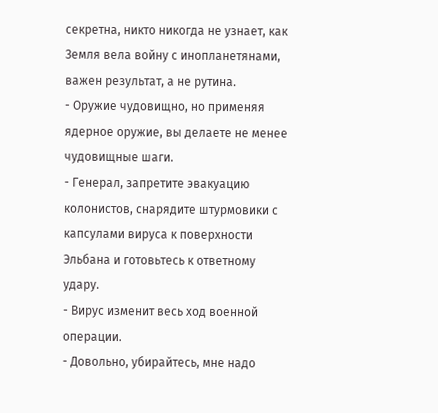секретна, никто никогда не узнает, как Земля вела войну с инопланетянами, важен результат, а не рутина.
- Оружие чудовищно, но применяя ядерное оружие, вы делаете не менее чудовищные шаги.
- Генерал, запретите эвакуацию колонистов, снарядите штурмовики с капсулами вируса к поверхности Эльбана и готовьтесь к ответному удару.
- Вирус изменит весь ход военной операции.
- Довольно, убирайтесь, мне надо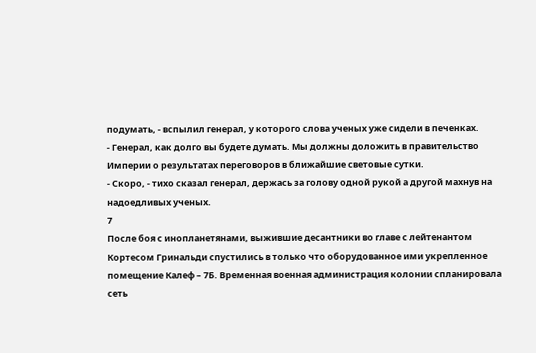подумать, - вспылил генерал, у которого слова ученых уже сидели в печенках.
- Генерал, как долго вы будете думать. Мы должны доложить в правительство Империи о результатах переговоров в ближайшие световые сутки.
- Скоро, - тихо сказал генерал, держась за голову одной рукой а другой махнув на надоедливых ученых.
7
После боя с инопланетянами, выжившие десантники во главе с лейтенантом Кортесом Гринальди спустились в только что оборудованное ими укрепленное помещение Калеф – 7Б. Временная военная администрация колонии спланировала сеть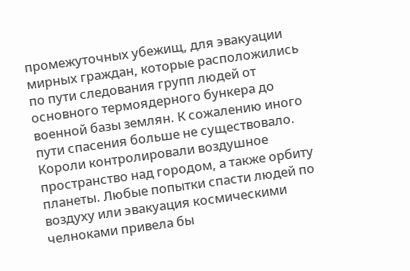промежуточных убежищ, для эвакуации мирных граждан, которые расположились по пути следования групп людей от основного термоядерного бункера до военной базы землян. К сожалению иного пути спасения больше не существовало. Короли контролировали воздушное пространство над городом, а также орбиту планеты. Любые попытки спасти людей по воздуху или эвакуация космическими челноками привела бы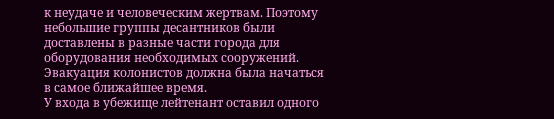к неудаче и человеческим жертвам. Поэтому небольшие группы десантников были доставлены в разные части города для оборудования необходимых сооружений. Эвакуация колонистов должна была начаться в самое ближайшее время.
У входа в убежище лейтенант оставил одного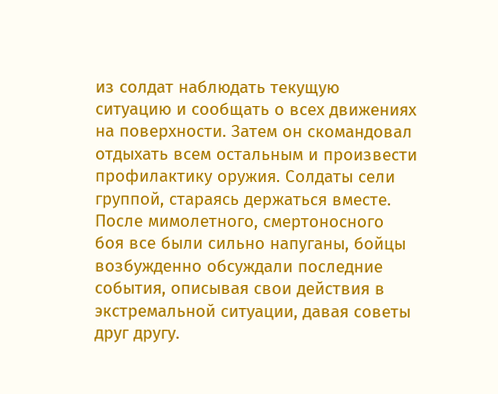из солдат наблюдать текущую ситуацию и сообщать о всех движениях на поверхности. Затем он скомандовал отдыхать всем остальным и произвести профилактику оружия. Солдаты сели группой, стараясь держаться вместе. После мимолетного, смертоносного боя все были сильно напуганы, бойцы возбужденно обсуждали последние события, описывая свои действия в экстремальной ситуации, давая советы друг другу.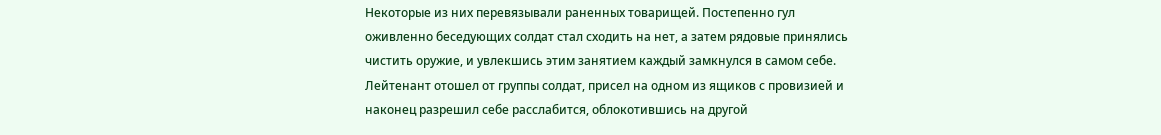Некоторые из них перевязывали раненных товарищей. Постепенно гул оживленно беседующих солдат стал сходить на нет, а затем рядовые принялись чистить оружие, и увлекшись этим занятием каждый замкнулся в самом себе. Лейтенант отошел от группы солдат, присел на одном из ящиков с провизией и наконец разрешил себе расслабится, облокотившись на другой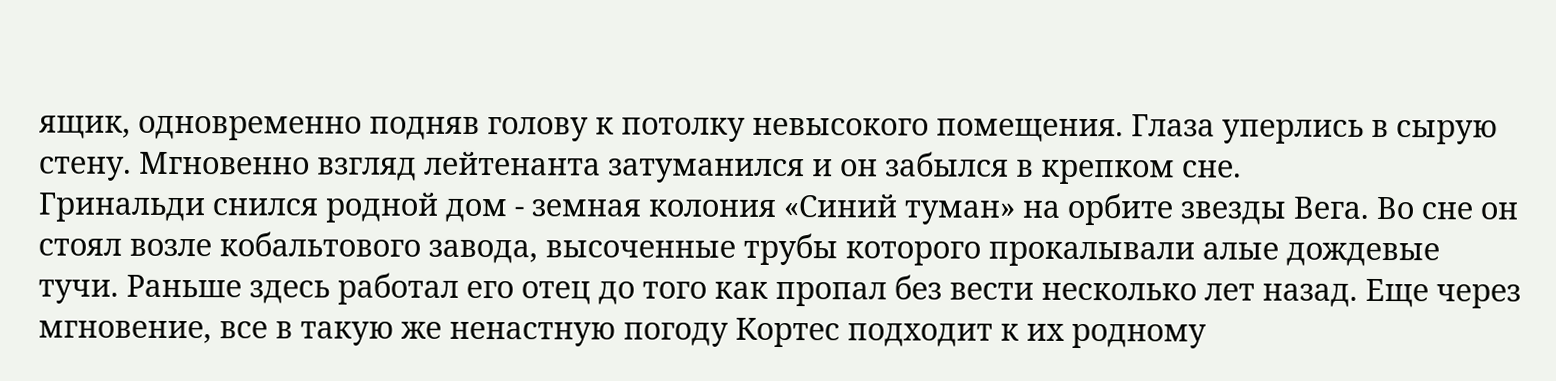ящик, одновременно подняв голову к потолку невысокого помещения. Глаза уперлись в сырую стену. Мгновенно взгляд лейтенанта затуманился и он забылся в крепком сне.
Гринальди снился родной дом - земная колония «Синий туман» на орбите звезды Вега. Во сне он стоял возле кобальтового завода, высоченные трубы которого прокалывали алые дождевые тучи. Раньше здесь работал его отец до того как пропал без вести несколько лет назад. Еще через мгновение, все в такую же ненастную погоду Кортес подходит к их родному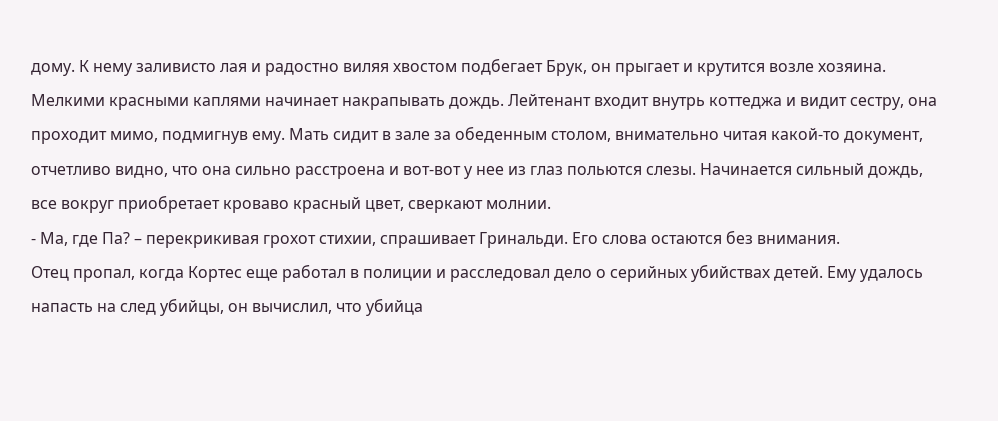дому. К нему заливисто лая и радостно виляя хвостом подбегает Брук, он прыгает и крутится возле хозяина. Мелкими красными каплями начинает накрапывать дождь. Лейтенант входит внутрь коттеджа и видит сестру, она проходит мимо, подмигнув ему. Мать сидит в зале за обеденным столом, внимательно читая какой-то документ, отчетливо видно, что она сильно расстроена и вот-вот у нее из глаз польются слезы. Начинается сильный дождь, все вокруг приобретает кроваво красный цвет, сверкают молнии.
- Ма, где Па? – перекрикивая грохот стихии, спрашивает Гринальди. Его слова остаются без внимания.
Отец пропал, когда Кортес еще работал в полиции и расследовал дело о серийных убийствах детей. Ему удалось напасть на след убийцы, он вычислил, что убийца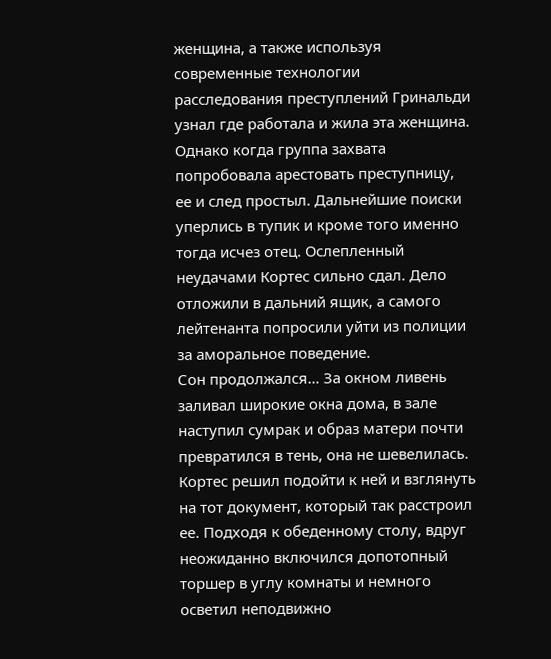женщина, а также используя современные технологии расследования преступлений Гринальди узнал где работала и жила эта женщина. Однако когда группа захвата попробовала арестовать преступницу, ее и след простыл. Дальнейшие поиски уперлись в тупик и кроме того именно тогда исчез отец. Ослепленный неудачами Кортес сильно сдал. Дело отложили в дальний ящик, а самого лейтенанта попросили уйти из полиции за аморальное поведение.
Сон продолжался… За окном ливень заливал широкие окна дома, в зале наступил сумрак и образ матери почти превратился в тень, она не шевелилась. Кортес решил подойти к ней и взглянуть на тот документ, который так расстроил ее. Подходя к обеденному столу, вдруг неожиданно включился допотопный торшер в углу комнаты и немного осветил неподвижно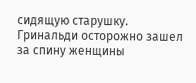сидящую старушку. Гринальди осторожно зашел за спину женщины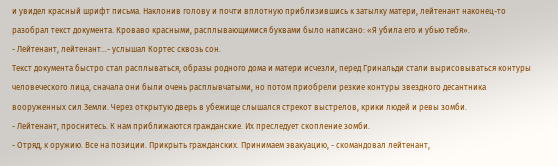и увидел красный шрифт письма. Наклонив голову и почти вплотную приблизившись к затылку матери, лейтенант наконец-то разобрал текст документа. Кроваво красными, расплывающимися буквами было написано: «Я убила его и убью тебя».
- Лейтенант, лейтенант…- услышал Кортес сквозь сон.
Текст документа быстро стал расплываться, образы родного дома и матери исчезли, перед Гринальди стали вырисовываться контуры человеческого лица, сначала они были очень расплывчатыми, но потом приобрели резкие контуры звездного десантника вооруженных сил Земли. Через открытую дверь в убежище слышался стрекот выстрелов, крики людей и ревы зомби.
- Лейтенант, проснитесь. К нам приближаются гражданские. Их преследует скопление зомби.
- Отряд, к оружию. Все на позиции. Прикрыть гражданских. Принимаем эвакуацию, - скомандовал лейтенант,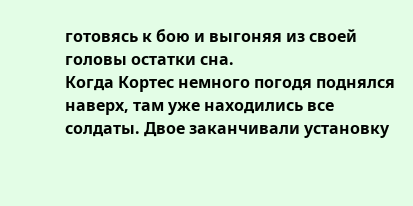готовясь к бою и выгоняя из своей головы остатки сна.
Когда Кортес немного погодя поднялся наверх, там уже находились все солдаты. Двое заканчивали установку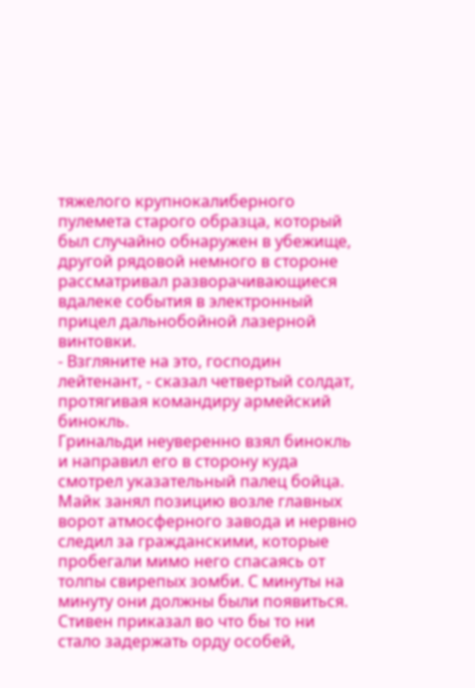тяжелого крупнокалиберного пулемета старого образца, который был случайно обнаружен в убежище, другой рядовой немного в стороне рассматривал разворачивающиеся вдалеке события в электронный прицел дальнобойной лазерной винтовки.
- Взгляните на это, господин лейтенант, - сказал четвертый солдат, протягивая командиру армейский бинокль.
Гринальди неуверенно взял бинокль и направил его в сторону куда смотрел указательный палец бойца.
Майк занял позицию возле главных ворот атмосферного завода и нервно следил за гражданскими, которые пробегали мимо него спасаясь от толпы свирепых зомби. С минуты на минуту они должны были появиться. Стивен приказал во что бы то ни стало задержать орду особей,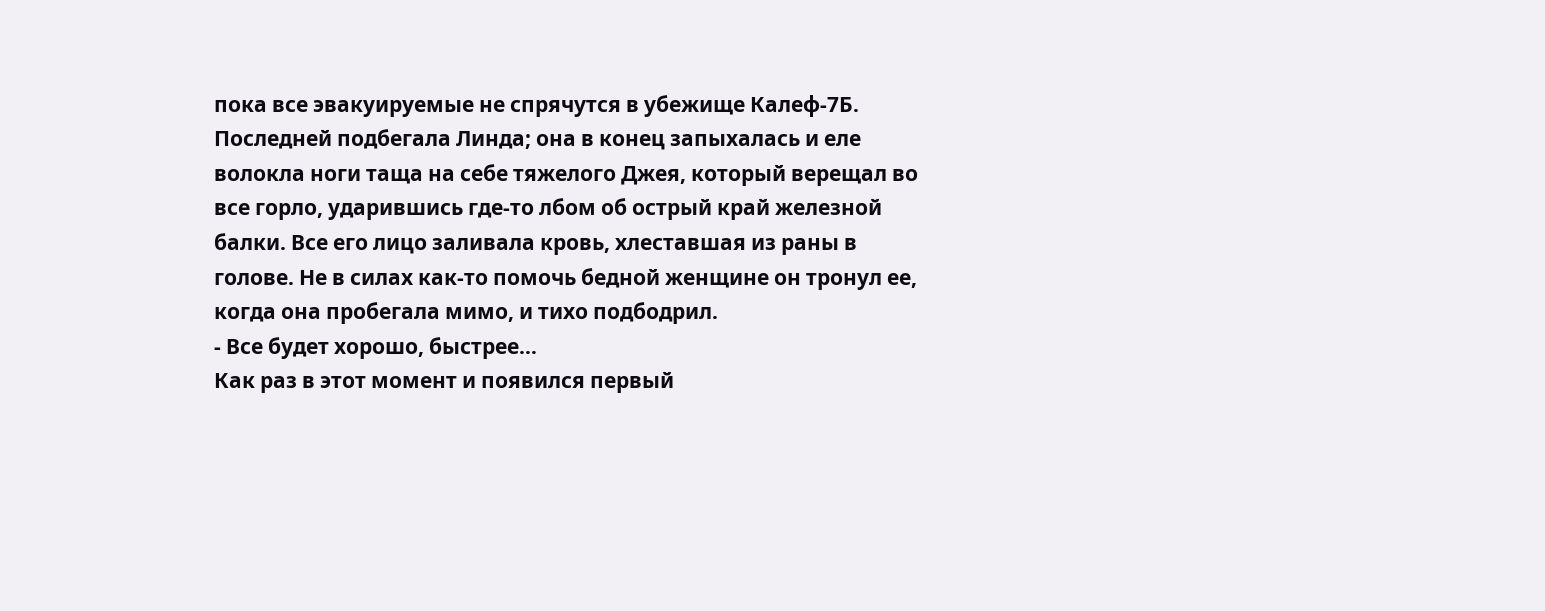пока все эвакуируемые не спрячутся в убежище Калеф-7Б. Последней подбегала Линда; она в конец запыхалась и еле волокла ноги таща на себе тяжелого Джея, который верещал во все горло, ударившись где-то лбом об острый край железной балки. Все его лицо заливала кровь, хлеставшая из раны в голове. Не в силах как-то помочь бедной женщине он тронул ее, когда она пробегала мимо, и тихо подбодрил.
- Все будет хорошо, быстрее…
Как раз в этот момент и появился первый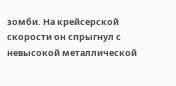зомби. На крейсерской скорости он спрыгнул с невысокой металлической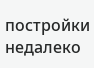постройки недалеко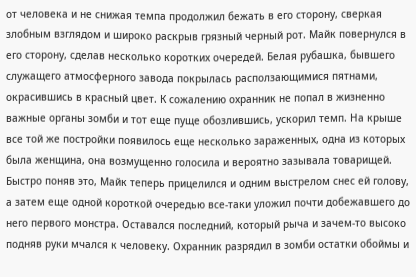от человека и не снижая темпа продолжил бежать в его сторону, сверкая злобным взглядом и широко раскрыв грязный черный рот. Майк повернулся в его сторону, сделав несколько коротких очередей. Белая рубашка, бывшего служащего атмосферного завода покрылась расползающимися пятнами, окрасившись в красный цвет. К сожалению охранник не попал в жизненно важные органы зомби и тот еще пуще обозлившись, ускорил темп. На крыше все той же постройки появилось еще несколько зараженных, одна из которых была женщина, она возмущенно голосила и вероятно зазывала товарищей. Быстро поняв это, Майк теперь прицелился и одним выстрелом снес ей голову, а затем еще одной короткой очередью все-таки уложил почти добежавшего до него первого монстра. Оставался последний, который рыча и зачем-то высоко подняв руки мчался к человеку. Охранник разрядил в зомби остатки обоймы и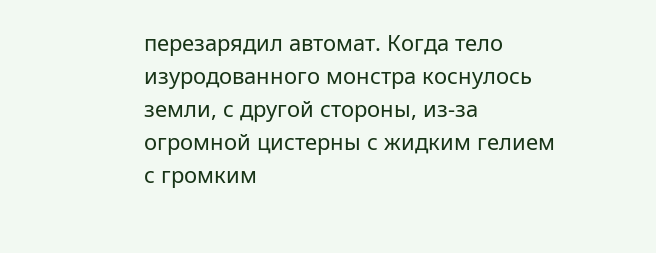перезарядил автомат. Когда тело изуродованного монстра коснулось земли, с другой стороны, из-за огромной цистерны с жидким гелием с громким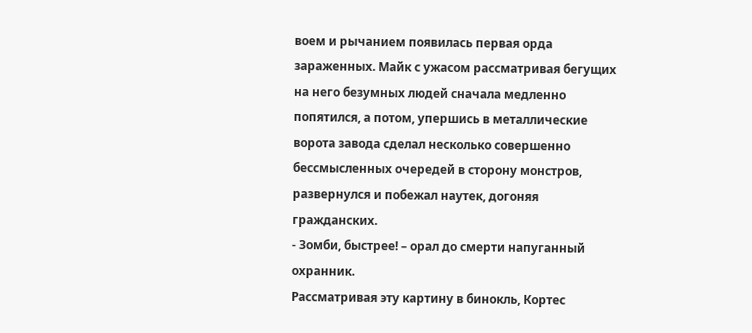воем и рычанием появилась первая орда зараженных. Майк с ужасом рассматривая бегущих на него безумных людей сначала медленно попятился, а потом, упершись в металлические ворота завода сделал несколько совершенно бессмысленных очередей в сторону монстров, развернулся и побежал наутек, догоняя гражданских.
- Зомби, быстрее! – орал до смерти напуганный охранник.
Рассматривая эту картину в бинокль, Кортес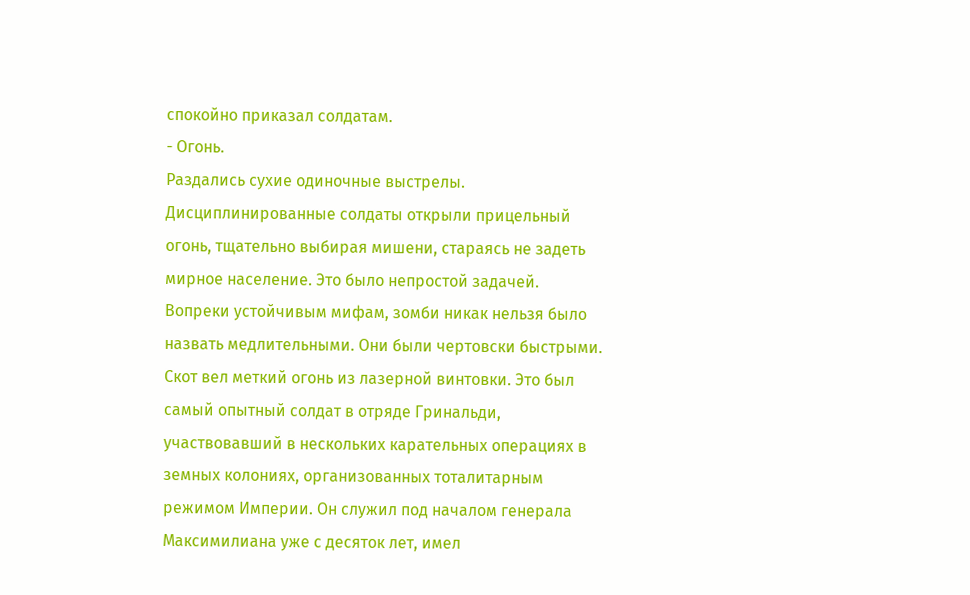спокойно приказал солдатам.
- Огонь.
Раздались сухие одиночные выстрелы. Дисциплинированные солдаты открыли прицельный огонь, тщательно выбирая мишени, стараясь не задеть мирное население. Это было непростой задачей. Вопреки устойчивым мифам, зомби никак нельзя было назвать медлительными. Они были чертовски быстрыми.
Скот вел меткий огонь из лазерной винтовки. Это был самый опытный солдат в отряде Гринальди, участвовавший в нескольких карательных операциях в земных колониях, организованных тоталитарным режимом Империи. Он служил под началом генерала Максимилиана уже с десяток лет, имел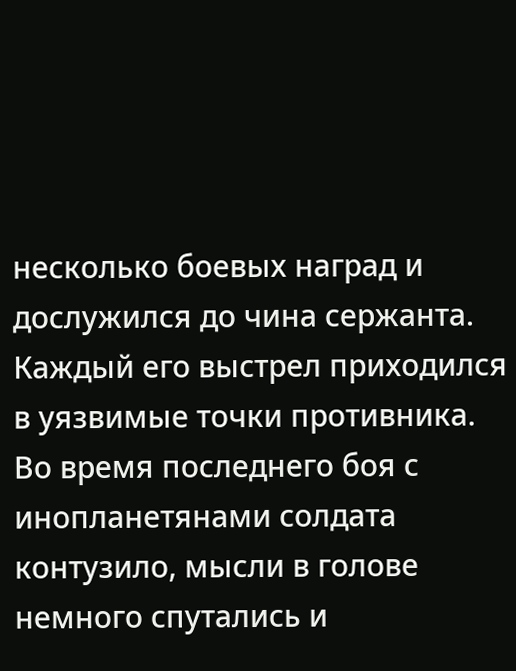несколько боевых наград и дослужился до чина сержанта. Каждый его выстрел приходился в уязвимые точки противника. Во время последнего боя с инопланетянами солдата контузило, мысли в голове немного спутались и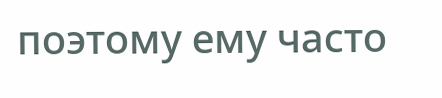поэтому ему часто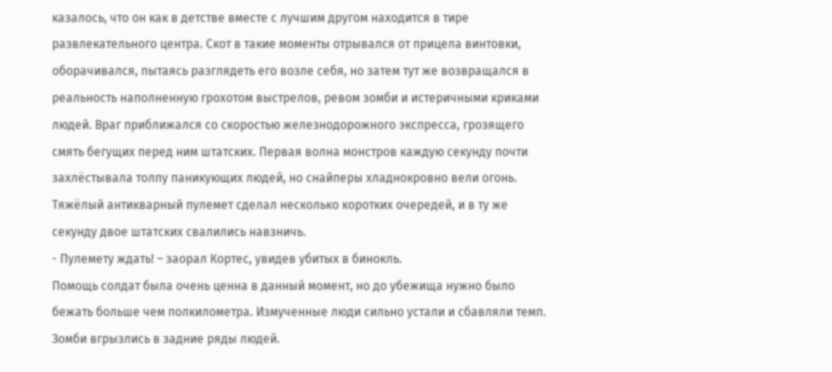казалось, что он как в детстве вместе с лучшим другом находится в тире развлекательного центра. Скот в такие моменты отрывался от прицела винтовки, оборачивался, пытаясь разглядеть его возле себя, но затем тут же возвращался в реальность наполненную грохотом выстрелов, ревом зомби и истеричными криками людей. Враг приближался со скоростью железнодорожного экспресса, грозящего смять бегущих перед ним штатских. Первая волна монстров каждую секунду почти захлёстывала толпу паникующих людей, но снайперы хладнокровно вели огонь. Тяжёлый антикварный пулемет сделал несколько коротких очередей, и в ту же секунду двое штатских свалились навзничь.
- Пулемету ждать! – заорал Кортес, увидев убитых в бинокль.
Помощь солдат была очень ценна в данный момент, но до убежища нужно было бежать больше чем полкилометра. Измученные люди сильно устали и сбавляли темп. Зомби вгрызлись в задние ряды людей.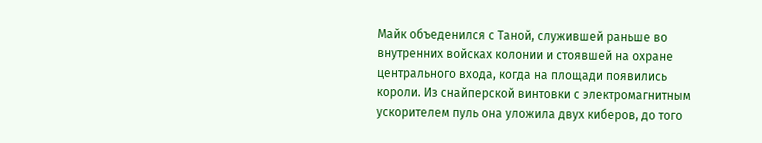Майк объеденился с Таной, служившей раньше во внутренних войсках колонии и стоявшей на охране центрального входа, когда на площади появились короли. Из снайперской винтовки с электромагнитным ускорителем пуль она уложила двух киберов, до того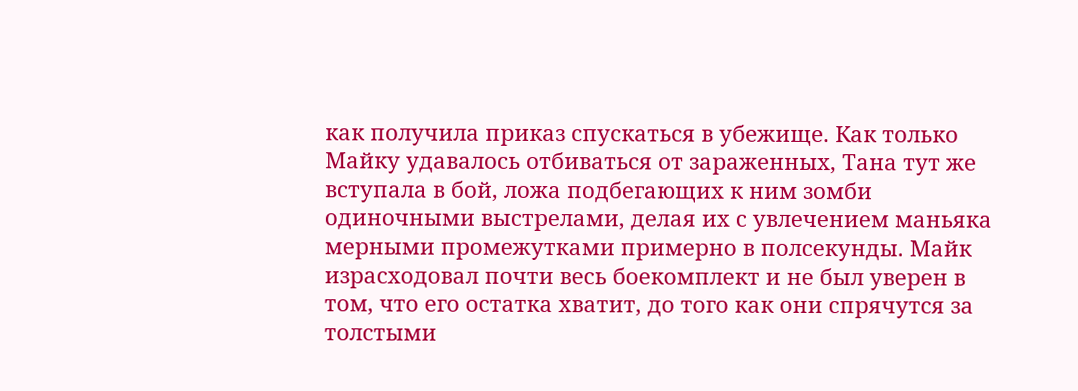как получила приказ спускаться в убежище. Как только Майку удавалось отбиваться от зараженных, Тана тут же вступала в бой, ложа подбегающих к ним зомби одиночными выстрелами, делая их с увлечением маньяка мерными промежутками примерно в полсекунды. Майк израсходовал почти весь боекомплект и не был уверен в том, что его остатка хватит, до того как они спрячутся за толстыми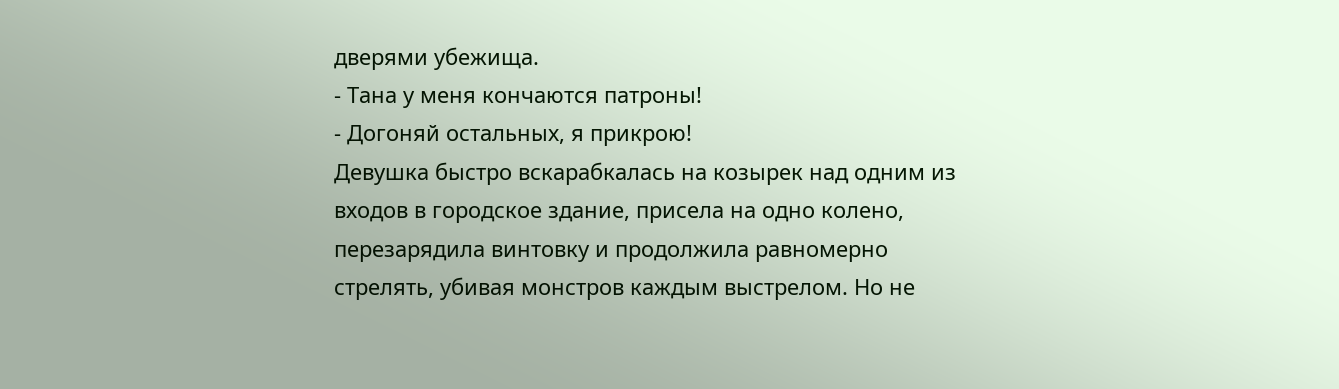дверями убежища.
- Тана у меня кончаются патроны!
- Догоняй остальных, я прикрою!
Девушка быстро вскарабкалась на козырек над одним из входов в городское здание, присела на одно колено, перезарядила винтовку и продолжила равномерно стрелять, убивая монстров каждым выстрелом. Но не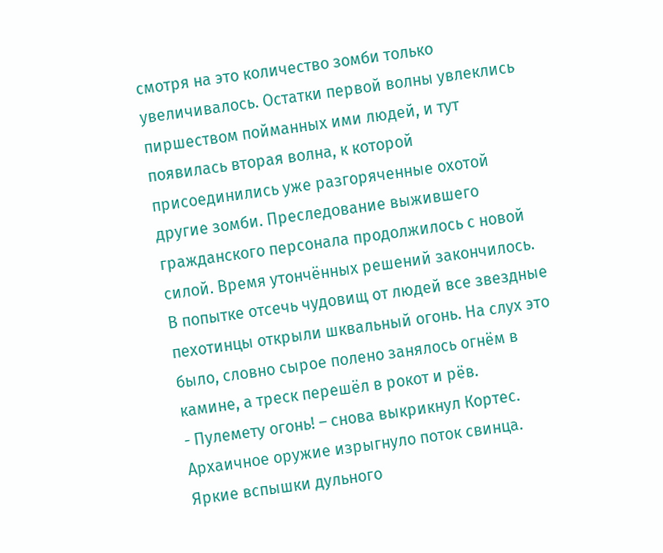смотря на это количество зомби только увеличивалось. Остатки первой волны увлеклись пиршеством пойманных ими людей, и тут появилась вторая волна, к которой присоединились уже разгоряченные охотой другие зомби. Преследование выжившего гражданского персонала продолжилось с новой силой. Время утончённых решений закончилось. В попытке отсечь чудовищ от людей все звездные пехотинцы открыли шквальный огонь. На слух это было, словно сырое полено занялось огнём в камине, а треск перешёл в рокот и рёв.
- Пулемету огонь! – снова выкрикнул Кортес.
Архаичное оружие изрыгнуло поток свинца. Яркие вспышки дульного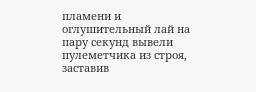пламени и оглушительный лай на пару секунд вывели пулеметчика из строя, заставив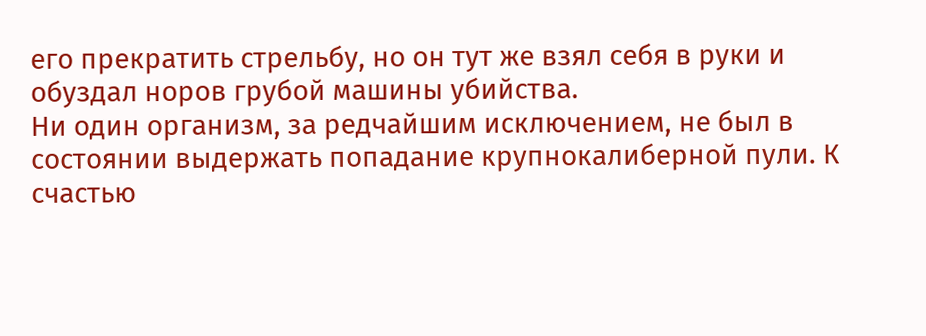его прекратить стрельбу, но он тут же взял себя в руки и обуздал норов грубой машины убийства.
Ни один организм, за редчайшим исключением, не был в состоянии выдержать попадание крупнокалиберной пули. К счастью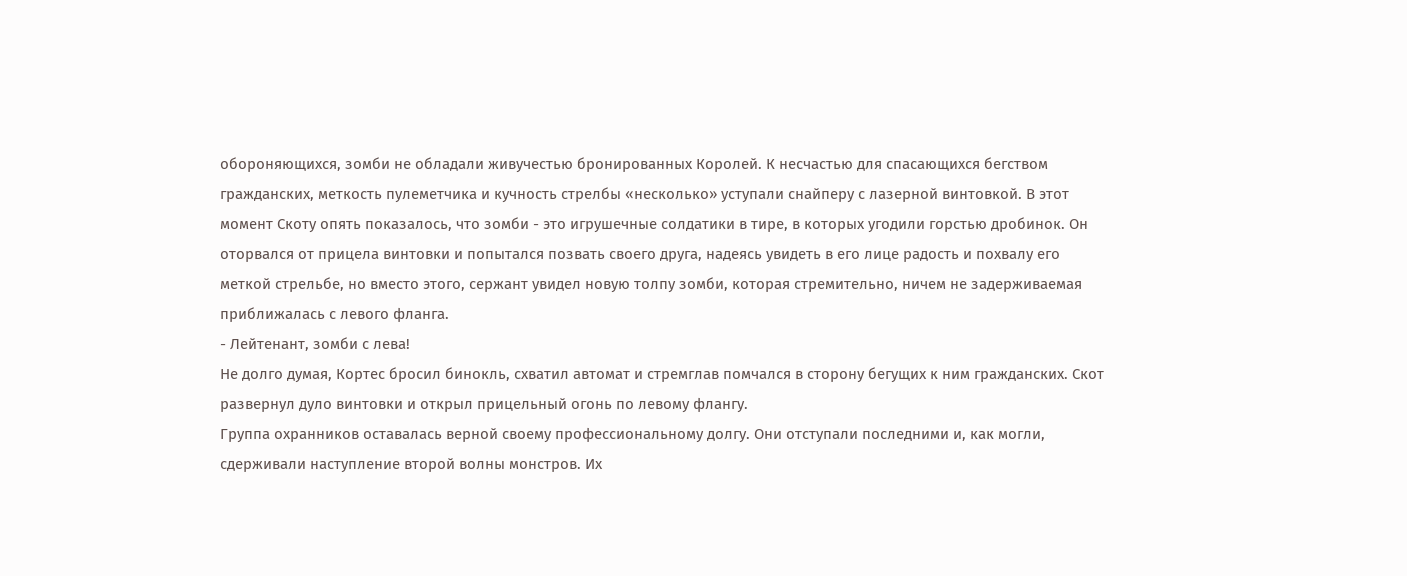обороняющихся, зомби не обладали живучестью бронированных Королей. К несчастью для спасающихся бегством гражданских, меткость пулеметчика и кучность стрелбы «несколько» уступали снайперу с лазерной винтовкой. В этот момент Скоту опять показалось, что зомби - это игрушечные солдатики в тире, в которых угодили горстью дробинок. Он оторвался от прицела винтовки и попытался позвать своего друга, надеясь увидеть в его лице радость и похвалу его меткой стрельбе, но вместо этого, сержант увидел новую толпу зомби, которая стремительно, ничем не задерживаемая приближалась с левого фланга.
- Лейтенант, зомби с лева!
Не долго думая, Кортес бросил бинокль, схватил автомат и стремглав помчался в сторону бегущих к ним гражданских. Скот развернул дуло винтовки и открыл прицельный огонь по левому флангу.
Группа охранников оставалась верной своему профессиональному долгу. Они отступали последними и, как могли, сдерживали наступление второй волны монстров. Их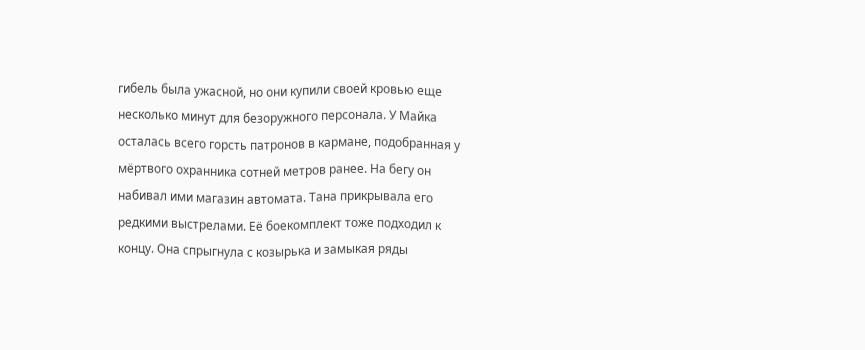гибель была ужасной, но они купили своей кровью еще несколько минут для безоружного персонала. У Майка осталась всего горсть патронов в кармане, подобранная у мёртвого охранника сотней метров ранее. На бегу он набивал ими магазин автомата. Тана прикрывала его редкими выстрелами. Её боекомплект тоже подходил к концу. Она спрыгнула с козырька и замыкая ряды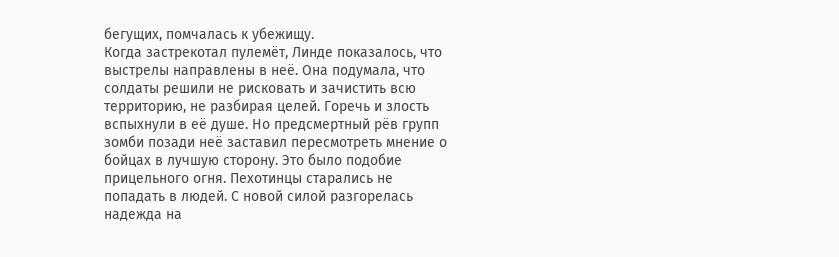бегущих, помчалась к убежищу.
Когда застрекотал пулемёт, Линде показалось, что выстрелы направлены в неё. Она подумала, что солдаты решили не рисковать и зачистить всю территорию, не разбирая целей. Горечь и злость вспыхнули в её душе. Но предсмертный рёв групп зомби позади неё заставил пересмотреть мнение о бойцах в лучшую сторону. Это было подобие прицельного огня. Пехотинцы старались не попадать в людей. С новой силой разгорелась надежда на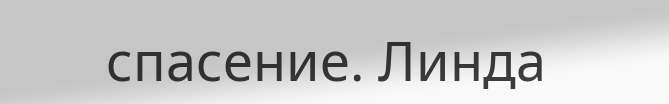спасение. Линда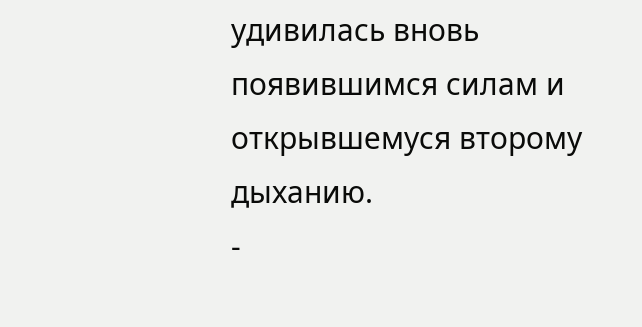удивилась вновь появившимся силам и открывшемуся второму дыханию.
-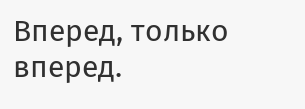Вперед, только вперед.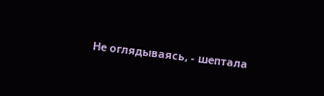Не оглядываясь, - шептала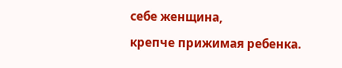себе женщина,
крепче прижимая ребенка.